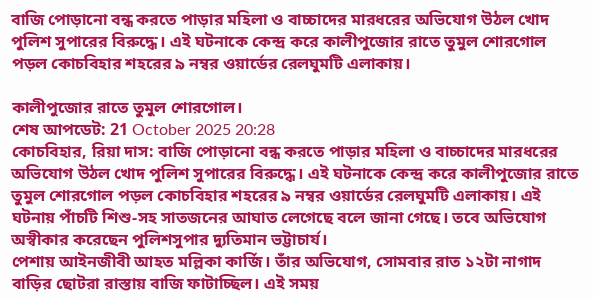বাজি পোড়ানো বন্ধ করতে পাড়ার মহিলা ও বাচ্চাদের মারধরের অভিযোগ উঠল খোদ পুলিশ সুপারের বিরুদ্ধে। এই ঘটনাকে কেন্দ্র করে কালীপুজোর রাতে তুমুল শোরগোল পড়ল কোচবিহার শহরের ৯ নম্বর ওয়ার্ডের রেলঘুমটি এলাকায়।

কালীপুজোর রাতে তুমুল শোরগোল।
শেষ আপডেট: 21 October 2025 20:28
কোচবিহার, রিয়া দাস: বাজি পোড়ানো বন্ধ করতে পাড়ার মহিলা ও বাচ্চাদের মারধরের অভিযোগ উঠল খোদ পুলিশ সুপারের বিরুদ্ধে। এই ঘটনাকে কেন্দ্র করে কালীপুজোর রাতে তুমুল শোরগোল পড়ল কোচবিহার শহরের ৯ নম্বর ওয়ার্ডের রেলঘুমটি এলাকায়। এই ঘটনায় পাঁচটি শিশু-সহ সাতজনের আঘাত লেগেছে বলে জানা গেছে। তবে অভিযোগ অস্বীকার করেছেন পুলিশসুপার দ্যুতিমান ভট্টাচার্য।
পেশায় আইনজীবী আহত মল্লিকা কার্জি। তাঁর অভিযোগ, সোমবার রাত ১২টা নাগাদ বাড়ির ছোটরা রাস্তায় বাজি ফাটাচ্ছিল। এই সময়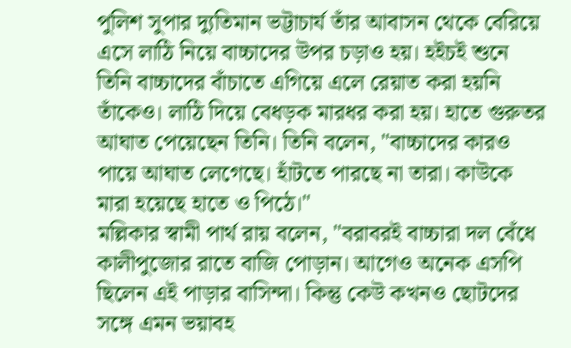পুলিশ সুপার দ্যুতিমান ভট্টাচার্য তাঁর আবাসন থেকে বেরিয়ে এসে লাঠি নিয়ে বাচ্চাদের উপর চড়াও হয়। হইচই শুনে তিনি বাচ্চাদের বাঁচাতে এগিয়ে এলে রেয়াত করা হয়নি তাঁকেও। লাঠি দিয়ে বেধড়ক মারধর করা হয়। হাতে গুরুতর আঘাত পেয়েছেন তিনি। তিনি বলেন, "বাচ্চাদের কারও পায়ে আঘাত লেগেছে। হাঁটতে পারছে না তারা। কাউকে মারা হয়েছে হাতে ও পিঠে।"
মল্লিকার স্বামী পার্থ রায় বলেন, "বরাবরই বাচ্চারা দল বেঁধে কালীপুজোর রাতে বাজি পোড়ান। আগেও অনেক এসপি ছিলেন এই পাড়ার বাসিন্দা। কিন্তু কেউ কখনও ছোটদের সঙ্গে এমন ভয়াবহ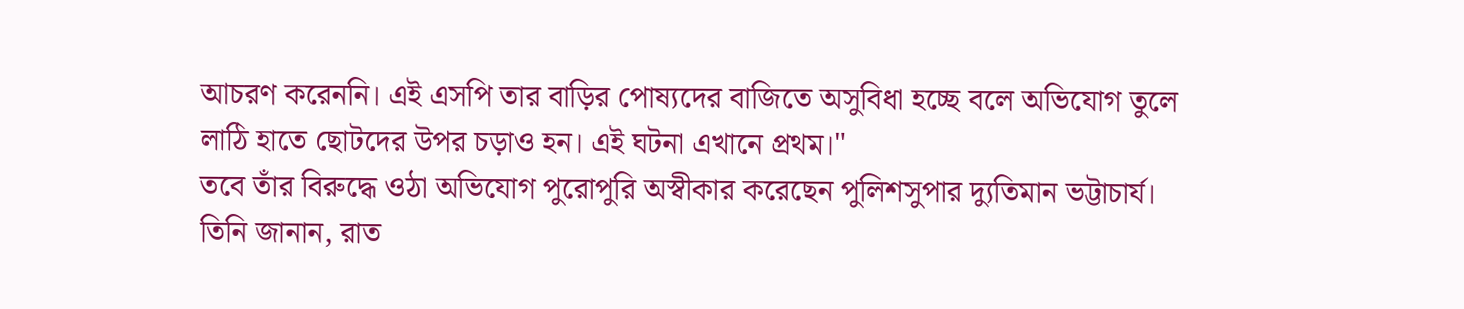আচরণ করেননি। এই এসপি তার বাড়ির পোষ্যদের বাজিতে অসুবিধা হচ্ছে বলে অভিযোগ তুলে লাঠি হাতে ছোটদের উপর চড়াও হন। এই ঘটনা এখানে প্রথম।"
তবে তাঁর বিরুদ্ধে ওঠা অভিযোগ পুরোপুরি অস্বীকার করেছেন পুলিশসুপার দ্যুতিমান ভট্টাচার্য। তিনি জানান, রাত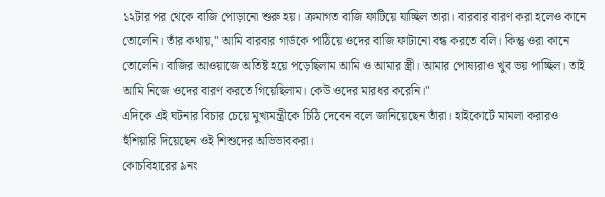১২টার পর থেকে বাজি পোড়ানো শুরু হয়। ক্রমাগত বাজি ফাটিয়ে যাচ্ছিল তারা। বারবার বারণ করা হলেও কানে তোলেনি। তাঁর কথায়," আমি বারবার গার্ডকে পাঠিয়ে ওদের বাজি ফাটানো বন্ধ করতে বলি। কিন্তু ওরা কানে তোলেনি। বাজির আওয়াজে অতিষ্ট হয়ে পড়েছিলাম আমি ও আমার স্ত্রী। আমার পোষ্যরাও খুব ভয় পাচ্ছিল। তাই আমি নিজে ওদের বারণ করতে গিয়েছিলাম। কেউ ওদের মারধর করেনি।"
এদিকে এই ঘটনার বিচার চেয়ে মুখ্যমন্ত্রীকে চিঠি দেবেন বলে জানিয়েছেন তাঁরা। হাইকোর্টে মামলা করারও হুঁশিয়ারি দিয়েছেন ওই শিশুদের অভিভাবকরা।
কোচবিহারের ৯নং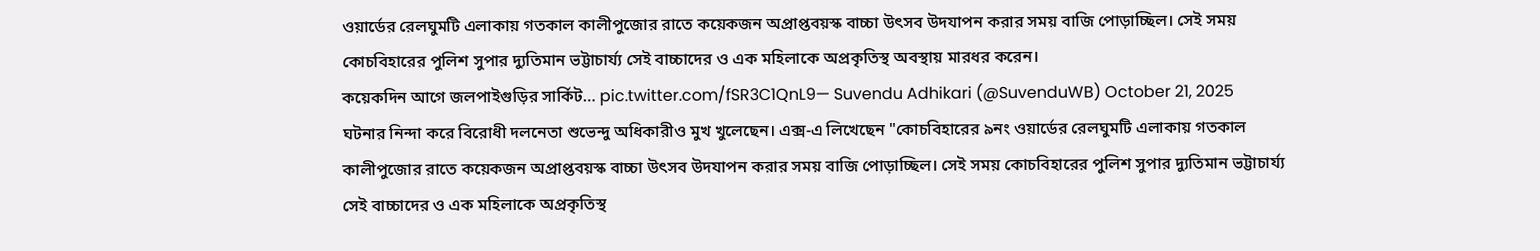ওয়ার্ডের রেলঘুমটি এলাকায় গতকাল কালীপুজোর রাতে কয়েকজন অপ্রাপ্তবয়স্ক বাচ্চা উৎসব উদযাপন করার সময় বাজি পোড়াচ্ছিল। সেই সময় কোচবিহারের পুলিশ সুপার দ্যুতিমান ভট্টাচার্য্য সেই বাচ্চাদের ও এক মহিলাকে অপ্রকৃতিস্থ অবস্থায় মারধর করেন।
কয়েকদিন আগে জলপাইগুড়ির সার্কিট… pic.twitter.com/fSR3C1QnL9— Suvendu Adhikari (@SuvenduWB) October 21, 2025
ঘটনার নিন্দা করে বিরোধী দলনেতা শুভেন্দু অধিকারীও মুখ খুলেছেন। এক্স-এ লিখেছেন "কোচবিহারের ৯নং ওয়ার্ডের রেলঘুমটি এলাকায় গতকাল কালীপুজোর রাতে কয়েকজন অপ্রাপ্তবয়স্ক বাচ্চা উৎসব উদযাপন করার সময় বাজি পোড়াচ্ছিল। সেই সময় কোচবিহারের পুলিশ সুপার দ্যুতিমান ভট্টাচার্য্য সেই বাচ্চাদের ও এক মহিলাকে অপ্রকৃতিস্থ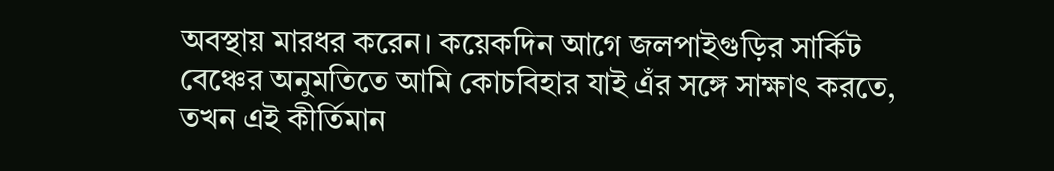অবস্থায় মারধর করেন। কয়েকদিন আগে জলপাইগুড়ির সার্কিট বেঞ্চের অনুমতিতে আমি কোচবিহার যাই এঁর সঙ্গে সাক্ষাৎ করতে, তখন এই কীর্তিমান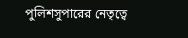পুলিশসুপারের নেতৃত্বে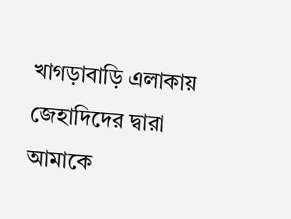খাগড়াবাড়ি এলাকায় জেহাদিদের দ্বারা আমাকে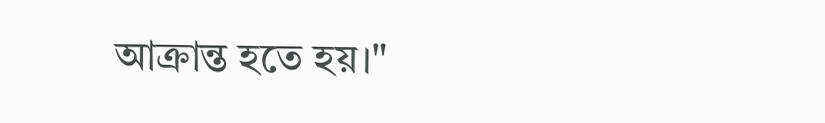আক্রান্ত হতে হয়।"